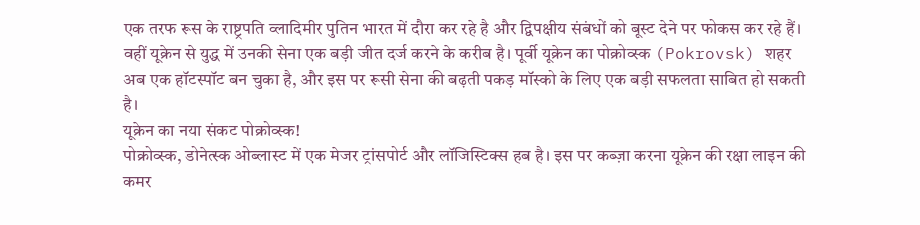एक तरफ रूस के राष्ट्रपति व्लादिमीर पुतिन भारत में दौरा कर रहे है और द्विपक्षीय संबंधों को बूस्ट देने पर फोकस कर रहे हैं। वहीं यूक्रेन से युद्ध में उनकी सेना एक बड़ी जीत दर्ज करने के करीब है। पूर्वी यूक्रेन का पोक्रोव्स्क (Pokrovsk) शहर अब एक हॉटस्पॉट बन चुका है, और इस पर रूसी सेना की बढ़ती पकड़ मॉस्को के लिए एक बड़ी सफलता साबित हो सकती है।
यूक्रेन का नया संकट पोक्रोव्स्क!
पोक्रोव्स्क, डोनेत्स्क ओब्लास्ट में एक मेजर ट्रांसपोर्ट और लॉजिस्टिक्स हब है। इस पर कब्ज़ा करना यूक्रेन की रक्षा लाइन की कमर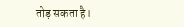तोड़ सकता है।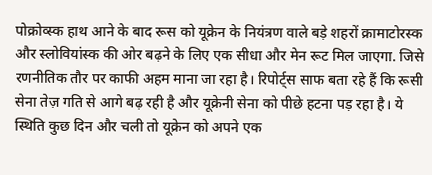पोक्रोव्स्क हाथ आने के बाद रूस को यूक्रेन के नियंत्रण वाले बड़े शहरों क्रामाटोरस्क और स्लोवियांस्क की ओर बढ़ने के लिए एक सीधा और मेन रूट मिल जाएगा. जिसे रणनीतिक तौर पर काफी अहम माना जा रहा है। रिपोर्ट्स साफ बता रहे हैं कि रूसी सेना तेज़ गति से आगे बढ़ रही है और यूक्रेनी सेना को पीछे हटना पड़ रहा है। ये स्थिति कुछ दिन और चली तो यूक्रेन को अपने एक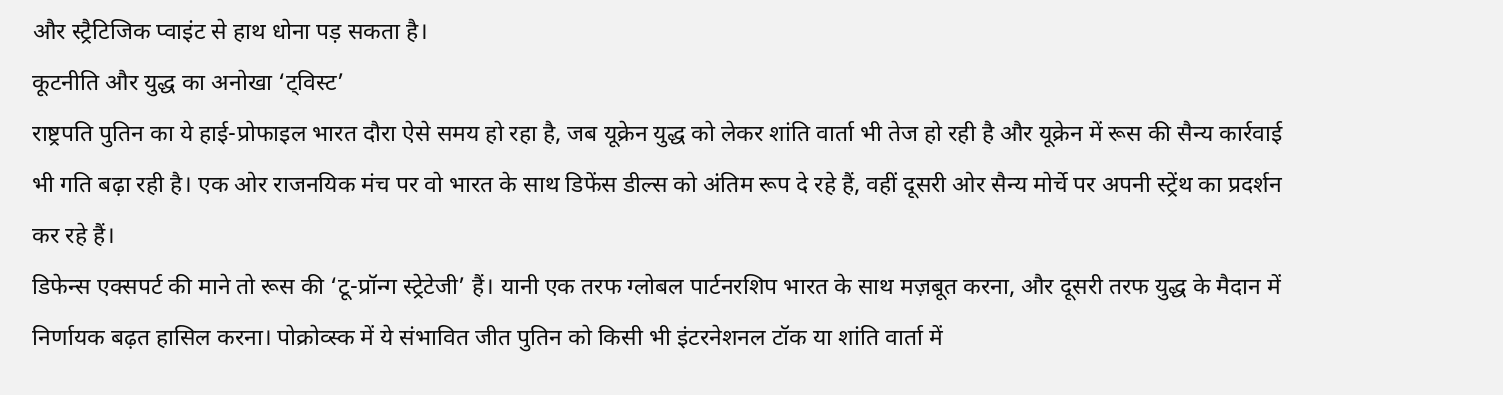और स्ट्रैटिजिक प्वाइंट से हाथ धोना पड़ सकता है।
कूटनीति और युद्ध का अनोखा ‘ट्विस्ट’
राष्ट्रपति पुतिन का ये हाई-प्रोफाइल भारत दौरा ऐसे समय हो रहा है, जब यूक्रेन युद्ध को लेकर शांति वार्ता भी तेज हो रही है और यूक्रेन में रूस की सैन्य कार्रवाई भी गति बढ़ा रही है। एक ओर राजनयिक मंच पर वो भारत के साथ डिफेंस डील्स को अंतिम रूप दे रहे हैं, वहीं दूसरी ओर सैन्य मोर्चे पर अपनी स्ट्रेंथ का प्रदर्शन कर रहे हैं।
डिफेन्स एक्सपर्ट की माने तो रूस की ‘टू-प्रॉन्ग स्ट्रेटेजी’ हैं। यानी एक तरफ ग्लोबल पार्टनरशिप भारत के साथ मज़बूत करना, और दूसरी तरफ युद्ध के मैदान में निर्णायक बढ़त हासिल करना। पोक्रोव्स्क में ये संभावित जीत पुतिन को किसी भी इंटरनेशनल टॉक या शांति वार्ता में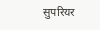सुपरियर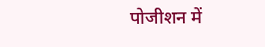पोजीशन में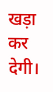खड़ा कर देगी।